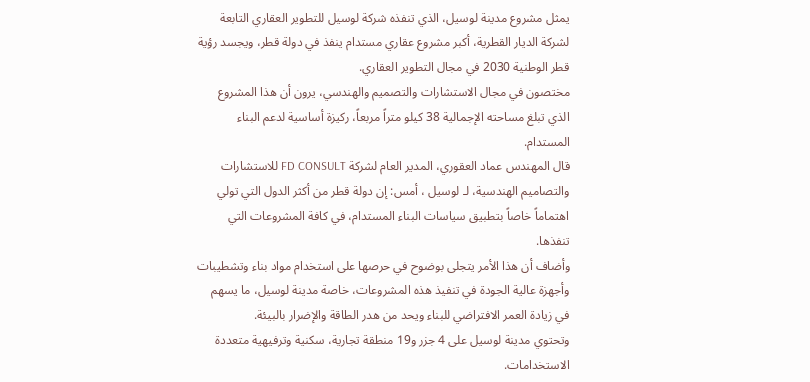يمثل مشروع مدينة لوسيل، الذي تنفذه شركة لوسيل للتطوير العقاري التابعة لشركة الديار القطرية، أكبر مشروع عقاري مستدام ينفذ في دولة قطر، ويجسد رؤية قطر الوطنية 2030 في مجال التطوير العقاري.
مختصون في مجال الاستشارات والتصميم والهندسي، يرون أن هذا المشروع الذي تبلغ مساحته الإجمالية 38 كيلو متراً مربعاً، ركيزة أساسية لدعم البناء المستدام.
قال المهندس عماد العقوري، المدير العام لشركة FD CONSULT للاستشارات والتصاميم الهندسية، لـ لوسيل ، أمس: إن دولة قطر من أكثر الدول التي تولي اهتماماً خاصاً بتطبيق سياسات البناء المستدام، في كافة المشروعات التي تنفذها.
وأضاف أن هذا الأمر يتجلى بوضوح في حرصها على استخدام مواد بناء وتشطيبات وأجهزة عالية الجودة في تنفيذ هذه المشروعات، خاصة مدينة لوسيل، ما يسهم في زيادة العمر الافتراضي للبناء ويحد من هدر الطاقة والإضرار بالبيئة.
وتحتوي مدينة لوسيل على 4 جزر و19 منطقة تجارية، سكنية وترفيهية متعددة الاستخدامات.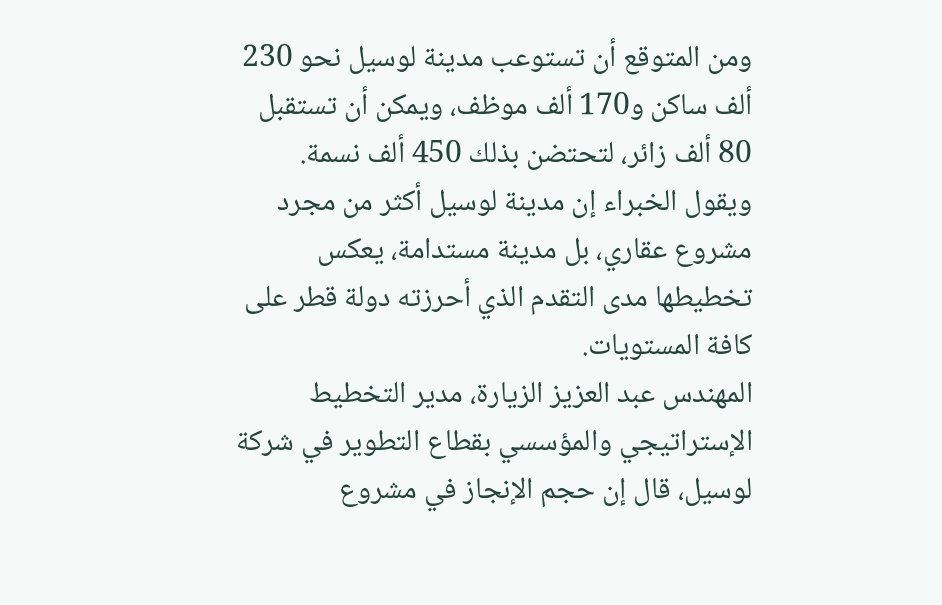ومن المتوقع أن تستوعب مدينة لوسيل نحو 230 ألف ساكن و170 ألف موظف، ويمكن أن تستقبل 80 ألف زائر، لتحتضن بذلك 450 ألف نسمة.
ويقول الخبراء إن مدينة لوسيل أكثر من مجرد مشروع عقاري، بل مدينة مستدامة، يعكس تخطيطها مدى التقدم الذي أحرزته دولة قطر على كافة المستويات.
المهندس عبد العزيز الزيارة، مدير التخطيط الإستراتيجي والمؤسسي بقطاع التطوير في شركة لوسيل، قال إن حجم الإنجاز في مشروع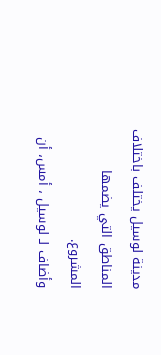مدينة لوسيل يختلف باختلاف المناطق التي يضمها المشروع.
وأضاف لـ لوسيل ، أمس، أن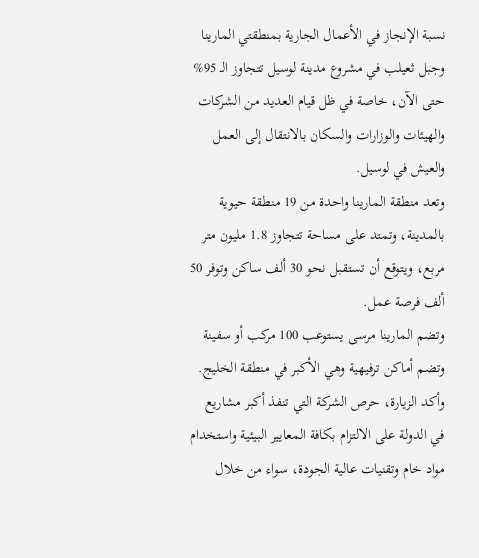نسبة الإنجاز في الأعمال الجارية بمنطقتي المارينا وجبل ثعيلب في مشروع مدينة لوسيل تتجاوز الـ 95% حتى الآن، خاصة في ظل قيام العديد من الشركات والهيئات والوزارات والسكان بالانتقال إلى العمل والعيش في لوسيل.
وتعد منطقة المارينا واحدة من 19 منطقة حيوية بالمدينة، وتمتد على مساحة تتجاوز 1.8 مليون متر مربع، ويتوقع أن تستقبل نحو 30 ألف ساكن وتوفر 50 ألف فرصة عمل.
وتضم المارينا مرسى يستوعب 100 مركب أو سفينة وتضم أماكن ترفيهية وهي الأكبر في منطقة الخليج.
وأكد الزيارة، حرص الشركة التي تنفذ أكبر مشاريع في الدولة على الالتزام بكافة المعايير البيئية واستخدام مواد خام وتقنيات عالية الجودة، سواء من خلال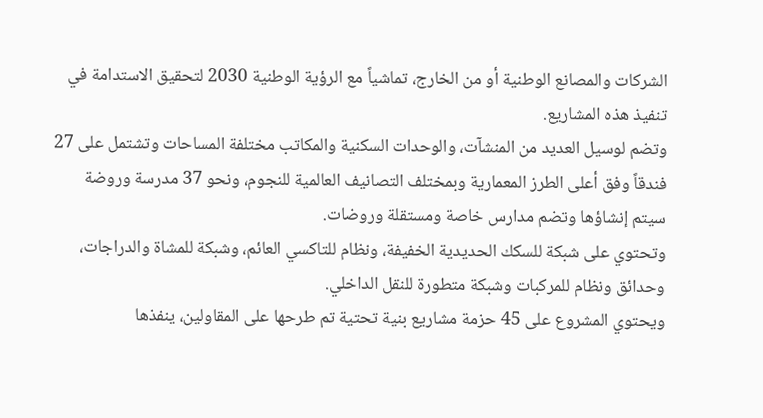الشركات والمصانع الوطنية أو من الخارج، تماشياً مع الرؤية الوطنية 2030 لتحقيق الاستدامة في تنفيذ هذه المشاريع.
وتضم لوسيل العديد من المنشآت، والوحدات السكنية والمكاتب مختلفة المساحات وتشتمل على 27 فندقاً وفق أعلى الطرز المعمارية وبمختلف التصانيف العالمية للنجوم، ونحو 37 مدرسة وروضة سيتم إنشاؤها وتضم مدارس خاصة ومستقلة وروضات.
وتحتوي على شبكة للسكك الحديدية الخفيفة، ونظام للتاكسي العائم، وشبكة للمشاة والدراجات، وحدائق ونظام للمركبات وشبكة متطورة للنقل الداخلي.
ويحتوي المشروع على 45 حزمة مشاريع بنية تحتية تم طرحها على المقاولين، ينفذها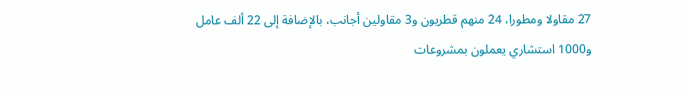27 مقاولا ومطورا، 24 منهم قطريون و3 مقاولين أجانب، بالإضافة إلى 22 ألف عامل و1000 استشاري يعملون بمشروعات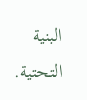البنية التحتية.